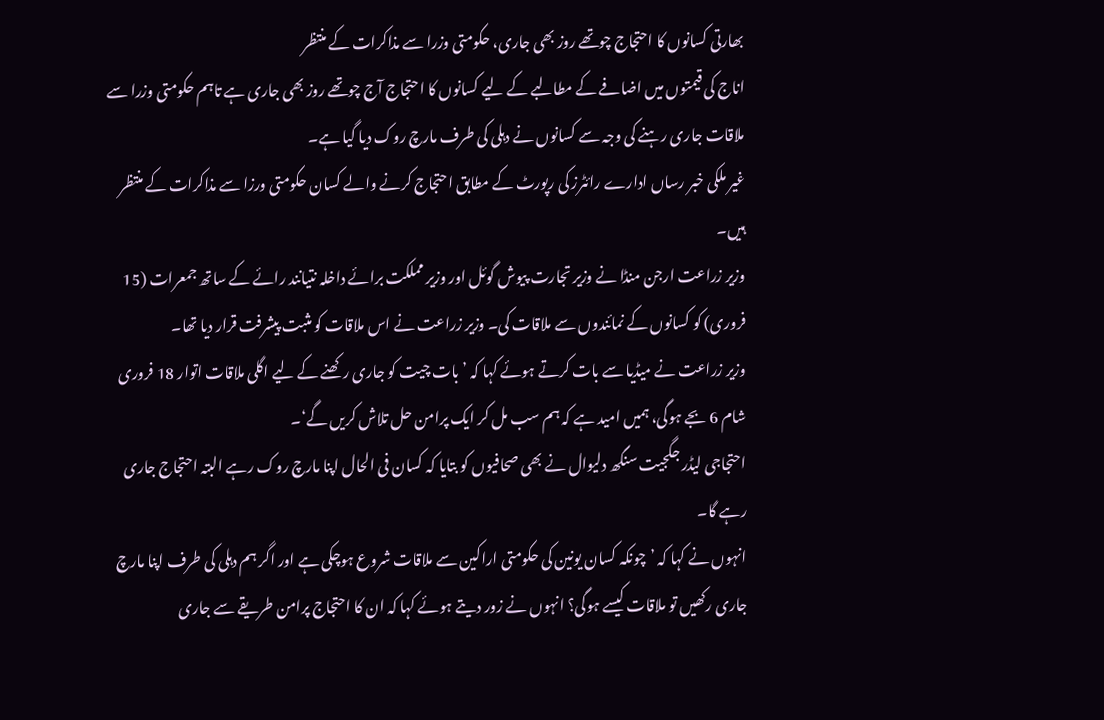بھارتی کسانوں کا احتجاج چوتھے روز بھی جاری، حکومتی وزرا سے مذاکرات کے منتظر
اناج کی قیمتوں میں اضافے کے مطالبے کے لیے کسانوں کا احتجاج آج چوتھے روز بھی جاری ہے تاہم حکومتی وزرا سے ملاقات جاری رہنے کی وجہ سے کسانوں نے دہلی کی طرف مارچ روک دیا گیا ہے۔
غیر ملکی خبر رساں ادارے رائٹرز کی رپورٹ کے مطابق احتجاج کرنے والے کسان حکومتی ورزا سے مذاکرات کے منتظر ہیں۔
وزیر زراعت ارجن منڈا نے وزیر تجارت پیوش گوئل اور وزیر مملکت برائے داخلہ نتیانند رائے کے ساتھ جمعرات (15 فروری) کو کسانوں کے نمائندوں سے ملاقات کی۔ وزیر زراعت نے اس ملاقات کو مثبت پیشرفت قرار دیا تھا۔
وزیر زراعت نے میڈیا سے بات کرتے ہوئے کہا کہ ’بات چیت کو جاری رکھنے کے لیے اگلی ملاقات اتوار 18 فروری شام 6 بجے ہوگی، ہمیں امید ہے کہ ہم سب مل کر ایک پرامن حل تلاش کریں گے‘۔
احتجاجی لیڈر جگجیت سنگھ دلیوال نے بھی صحافیوں کو بتایا کہ کسان فی الحال اپنا مارچ روک رہے البتہ احتجاج جاری رہے گا۔
انہوں نے کہا کہ ’چونکہ کسان یونین کی حکومتی اراکین سے ملاقات شروع ہوچکی ہے اور اگر ہم دہلی کی طرف اپنا مارچ جاری رکھیں تو ملاقات کیسے ہوگی؟ انہوں نے زور دیتے ہوئے کہا کہ ان کا احتجاج پرامن طریقے سے جاری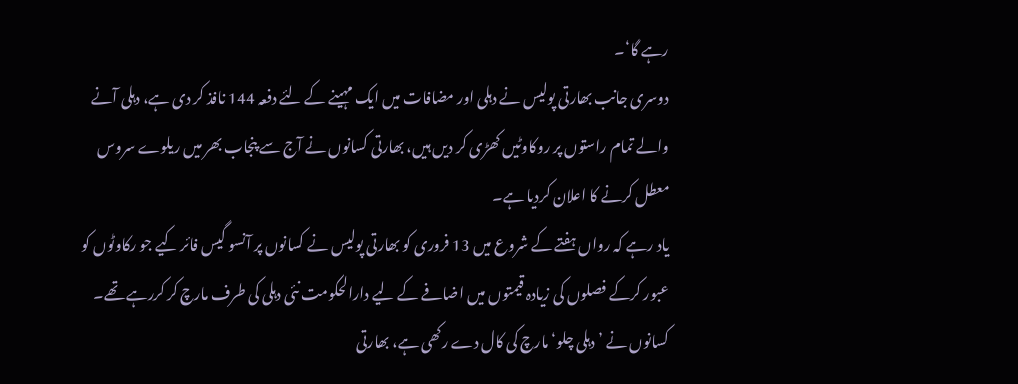رہے گا‘۔
دوسری جانب بھارتی پولیس نے دہلی اور مضافات میں ایک مہینے کے لئے دفعہ 144 نافذ کر دی ہے، دہلی آنے والے تمام راستوں پر روکاوٹیں کھڑی کر دیں ہیں، بھارتی کسانوں نے آج سے پنجاب بھر میں ریلوے سروس معطل کرنے کا اعلان کردیا ہے۔
یاد رہے کہ رواں ہفتے کے شروع میں 13 فروری کو بھارتی پولیس نے کسانوں پر آنسو گیس فائر کیے جو رکاوٹوں کو عبور کرکے فصلوں کی زیادہ قیمتوں میں اضافے کے لیے دارالحکومت نئی دہلی کی طرف مارچ کر کررہے تھے۔
کسانوں نے ’دہلی چلو‘ مارچ کی کال دے رکھی ہے، بھارتی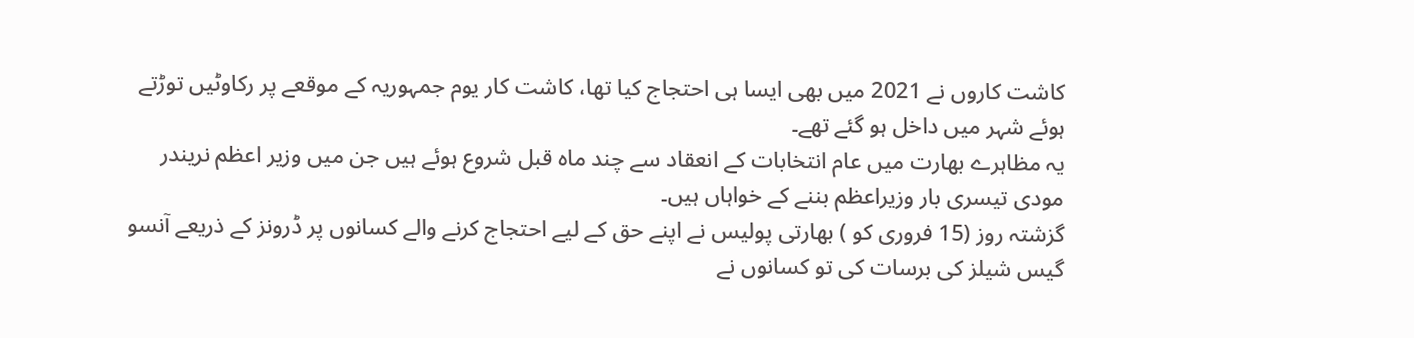کاشت کاروں نے 2021 میں بھی ایسا ہی احتجاج کیا تھا، کاشت کار یوم جمہوریہ کے موقعے پر رکاوٹیں توڑتے ہوئے شہر میں داخل ہو گئے تھے۔
یہ مظاہرے بھارت میں عام انتخابات کے انعقاد سے چند ماہ قبل شروع ہوئے ہیں جن میں وزیر اعظم نریندر مودی تیسری بار وزیراعظم بننے کے خواہاں ہیں۔
گزشتہ روز (15 فروری کو ) بھارتی پولیس نے اپنے حق کے لیے احتجاج کرنے والے کسانوں پر ڈرونز کے ذریعے آنسو گیس شیلز کی برسات کی تو کسانوں نے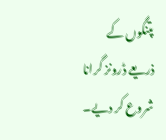پتنگوں کے ذریعے ڈرونز گرانا شروع کر دیے۔